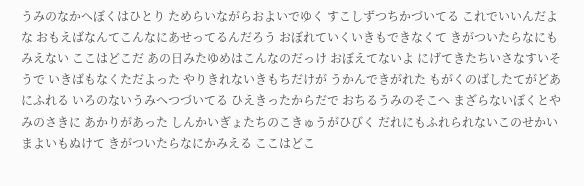うみのなかへぼくはひとり ためらいながらおよいでゆく すこしずつちかづいてる これでいいんだよな おもえばなんてこんなにあせってるんだろう おぼれていくいきもできなくて きがついたらなにもみえない ここはどこだ あの日みたゆめはこんなのだっけ おぼえてないよ にげてきたちいさなすいそうで いきばもなくただよった やりきれないきもちだけが うかんできがれた もがくのばしたてがどあにふれる いろのないうみへつづいてる ひえきったからだで おちるうみのそこへ まざらないぼくとやみのさきに あかりがあった しんかいぎょたちのこきゅうがひびく だれにもふれられないこのせかい まよいもぬけて きがついたらなにかみえる ここはどこ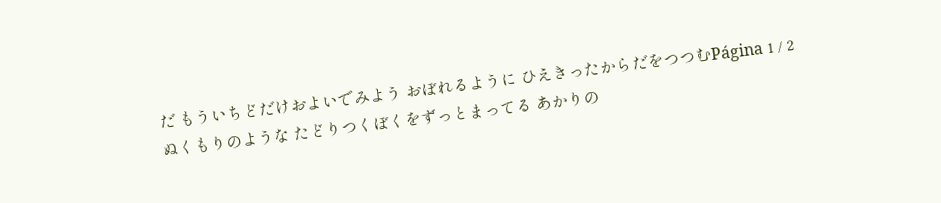だ もういちどだけおよいでみよう おぼれるように ひえきったからだをつつむPágina 1 / 2
ぬくもりのような たどりつくぼくをずっとまってる あかりの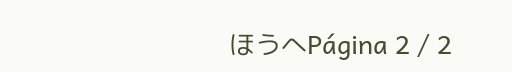ほうへPágina 2 / 2